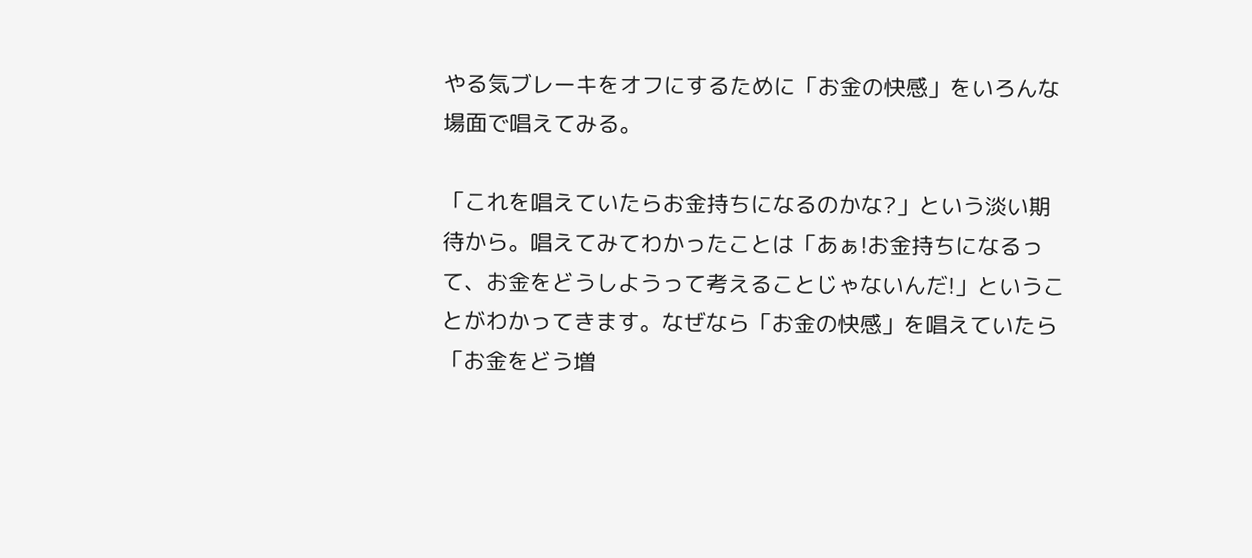やる気ブレーキをオフにするために「お金の快感」をいろんな場面で唱えてみる。

「これを唱えていたらお金持ちになるのかな?」という淡い期待から。唱えてみてわかったことは「あぁ!お金持ちになるって、お金をどうしようって考えることじゃないんだ!」ということがわかってきます。なぜなら「お金の快感」を唱えていたら「お金をどう増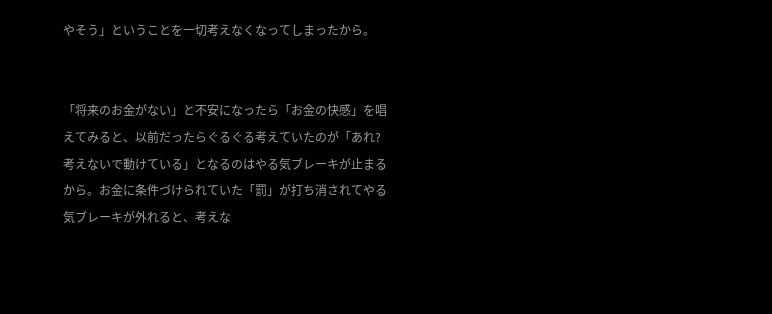やそう」ということを一切考えなくなってしまったから。


「将来のお金がない」と不安になったら「お金の快感」を唱えてみると、以前だったらぐるぐる考えていたのが「あれ?考えないで動けている」となるのはやる気ブレーキが止まるから。お金に条件づけられていた「罰」が打ち消されてやる気ブレーキが外れると、考えな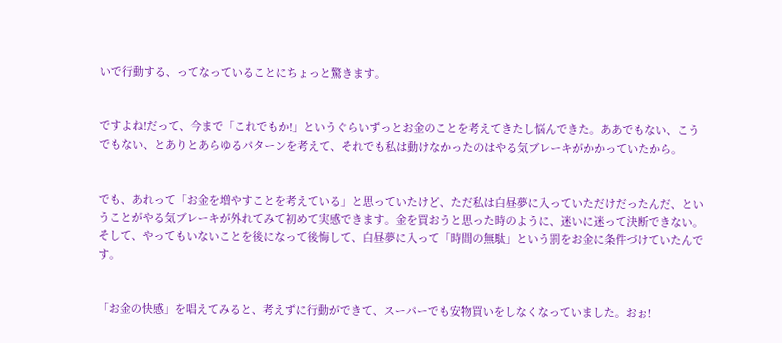いで行動する、ってなっていることにちょっと驚きます。


ですよね!だって、今まで「これでもか!」というぐらいずっとお金のことを考えてきたし悩んできた。ああでもない、こうでもない、とありとあらゆるパターンを考えて、それでも私は動けなかったのはやる気ブレーキがかかっていたから。


でも、あれって「お金を増やすことを考えている」と思っていたけど、ただ私は白昼夢に入っていただけだったんだ、ということがやる気ブレーキが外れてみて初めて実感できます。金を買おうと思った時のように、迷いに迷って決断できない。そして、やってもいないことを後になって後悔して、白昼夢に入って「時間の無駄」という罰をお金に条件づけていたんです。


「お金の快感」を唱えてみると、考えずに行動ができて、スーパーでも安物買いをしなくなっていました。おぉ!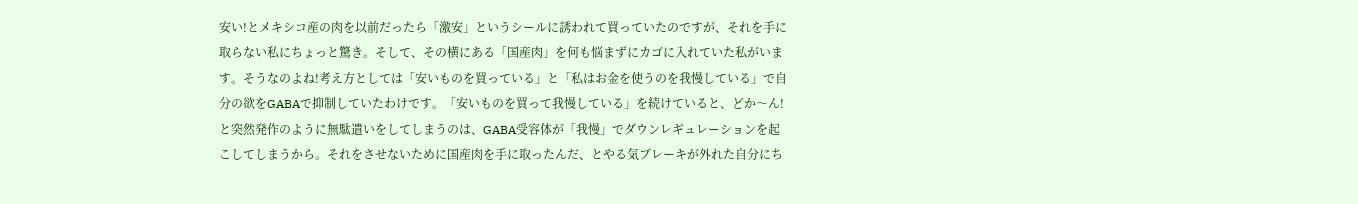安い!とメキシコ産の肉を以前だったら「激安」というシールに誘われて買っていたのですが、それを手に取らない私にちょっと驚き。そして、その横にある「国産肉」を何も悩まずにカゴに入れていた私がいます。そうなのよね!考え方としては「安いものを買っている」と「私はお金を使うのを我慢している」で自分の欲をGABAで抑制していたわけです。「安いものを買って我慢している」を続けていると、どか〜ん!と突然発作のように無駄遣いをしてしまうのは、GABA受容体が「我慢」でダウンレギュレーションを起こしてしまうから。それをさせないために国産肉を手に取ったんだ、とやる気ブレーキが外れた自分にち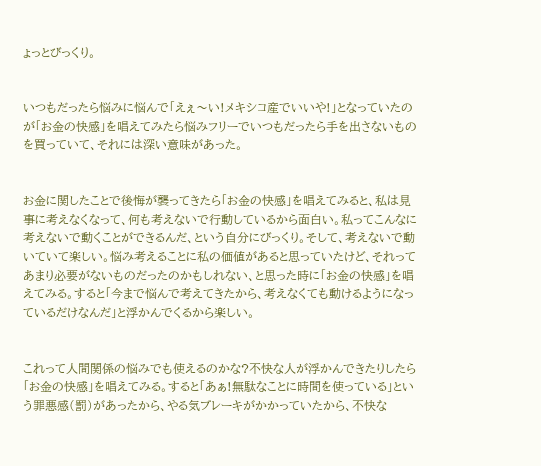ょっとびっくり。


いつもだったら悩みに悩んで「えぇ〜い!メキシコ産でいいや!」となっていたのが「お金の快感」を唱えてみたら悩みフリーでいつもだったら手を出さないものを買っていて、それには深い意味があった。


お金に関したことで後悔が襲ってきたら「お金の快感」を唱えてみると、私は見事に考えなくなって、何も考えないで行動しているから面白い。私ってこんなに考えないで動くことができるんだ、という自分にびっくり。そして、考えないで動いていて楽しい。悩み考えることに私の価値があると思っていたけど、それってあまり必要がないものだったのかもしれない、と思った時に「お金の快感」を唱えてみる。すると「今まで悩んで考えてきたから、考えなくても動けるようになっているだけなんだ」と浮かんでくるから楽しい。


これって人間関係の悩みでも使えるのかな?不快な人が浮かんできたりしたら「お金の快感」を唱えてみる。すると「あぁ!無駄なことに時間を使っている」という罪悪感(罰)があったから、やる気ブレーキがかかっていたから、不快な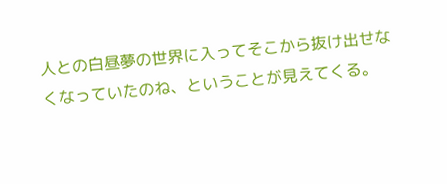人との白昼夢の世界に入ってそこから抜け出せなくなっていたのね、ということが見えてくる。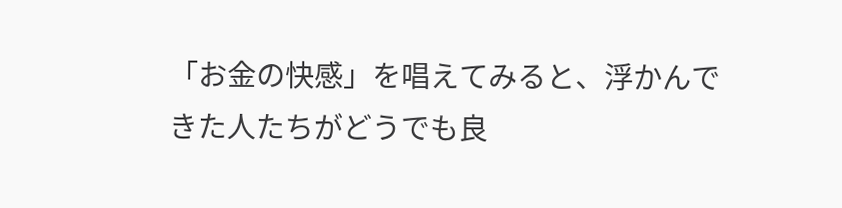「お金の快感」を唱えてみると、浮かんできた人たちがどうでも良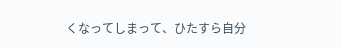くなってしまって、ひたすら自分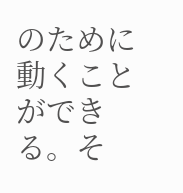のために動くことができる。そ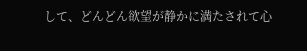して、どんどん欲望が静かに満たされて心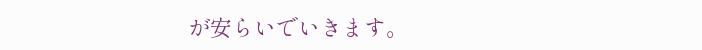が安らいでいきます。